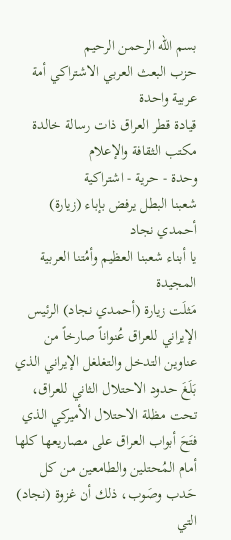بسم الله الرحمن الرحيم
حزب البعث العربي الاشتراكي أمة عربية واحدة
قيادة قطر العراق ذات رسالة خالدة
مكتب الثقافة والإعلام
وحدة - حرية - اشتراكية
شعبنا البطل يرفض بإباء (زيارة) أحمدي نجاد
يا أبناء شعبنا العظيم وأمُتنا العربية المجيدة
مَثلَت زيارة (أحمدي نجاد) الرئيس الإيراني للعراق عُنواناً صارخاً من عناوين التدخل والتغلغل الإيراني الذي بَلَغَ حدود الاحتلال الثاني للعراق، تحت مظلة الاحتلال الأميركي الذي فتَحَ أبواب العراق على مصاريعها كلها أمام المُحتلين والطامعين من كل حَدب وصَوب، ذلك أن غزوة (نجاد) التي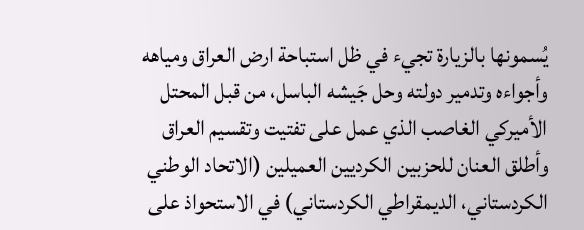يُسمونها بالزيارة تجيء في ظل استباحة ارض العراق ومياهه وأجواءه وتدمير دولته وحل جَيشه الباسل، من قبل المحتل الأميركي الغاصب الذي عمل على تفتيت وتقسيم العراق وأطلق العنان للحزبين الكرديين العميلين (الاتحاد الوطني الكردستاني، الديمقراطي الكردستاني) في الاستحواذ على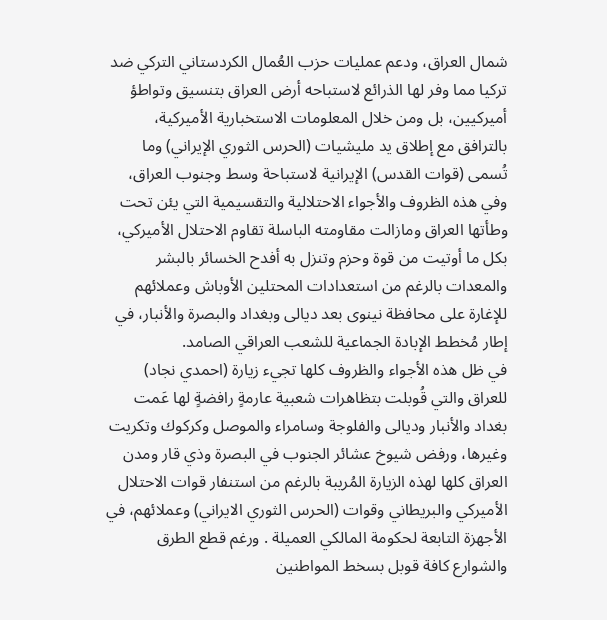شمال العراق، ودعم عمليات حزب العُمال الكردستاني التركي ضد تركيا مما وفر لها الذرائع لاستباحه أرض العراق بتنسيق وتواطؤ أميركيين، بل ومن خلال المعلومات الاستخبارية الأميركية، بالترافق مع إطلاق يد مليشيات (الحرس الثوري الإيراني) وما تُسمى (قوات القدس) الإيرانية لاستباحة وسط وجنوب العراق، وفي هذه الظروف والأجواء الاحتلالية والتقسيمية التي يئن تحت وطأتها العراق ومازالت مقاومته الباسلة تقاوم الاحتلال الأميركي، بكل ما أوتيت من قوة وحزم وتنزل به أفدح الخسائر بالبشر والمعدات بالرغم من استعدادات المحتلين الأوباش وعملائهم للإغارة على محافظة نينوى بعد ديالى وبغداد والبصرة والأنبار، في إطار مُخطط الإبادة الجماعية للشعب العراقي الصامد.
في ظل هذه الأجواء والظروف كلها تجيء زيارة (احمدي نجاد) للعراق والتي قُوبلت بتظاهرات شعبية عارمةٍ رافضةٍ لها عَمت بغداد والأنبار وديالى والفلوجة وسامراء والموصل وكركوك وتكريت وغيرها، ورفض شيوخ عشائر الجنوب في البصرة وذي قار ومدن العراق كلها لهذه الزيارة المُريبة بالرغم من استنفار قوات الاحتلال الأميركي والبريطاني وقوات (الحرس الثوري الايراني) وعملائهم، في الأجهزة التابعة لحكومة المالكي العميلة . ورغم قطع الطرق والشوارع كافة قوبل بسخط المواطنين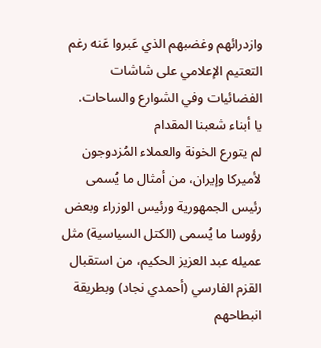وازدرائهم وغضبهم الذي عَبروا عَنه رغم التعتيم الإعلامي على شاشات الفضائيات وفي الشوارع والساحات.
يا أبناء شعبنا المقدام
لم يتورع الخونة والعملاء المُزدوجون لأميركا وإيران، من أمثال ما يُسمى رئيس الجمهورية ورئيس الوزراء وبعض رؤوسا ما يُسمى (الكتل السياسية) مثل عميله عبد العزيز الحكيم، من استقبال القزم الفارسي (أحمدي نجاد) وبطريقة انبطاحهم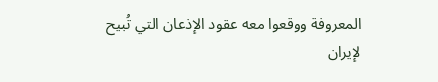المعروفة ووقعوا معه عقود الإذعان التي تُبيح لإيران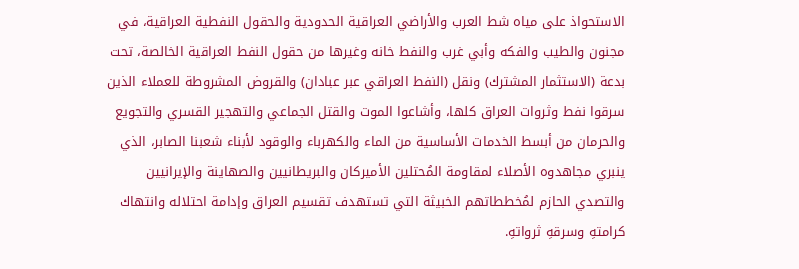الاستحواذ على مياه شط العرب والأراضي العراقية الحدودية والحقول النفطية العراقية، في مجنون والطيب والفكه وأبي غرب والنفط خانه وغيرها من حقول النفط العراقية الخالصة، تحت بدعة (الاستثمار المشترك) ونقل (النفط العراقي عبر عبادان) والقروض المشروطة للعملاء الذين سرقوا نفط وثروات العراق كلها، وأشاعوا الموت والقتل الجماعي والتهجير القسري والتجويع والحرمان من أبسط الخدمات الأساسية من الماء والكهرباء والوقود لأبناء شعبنا الصابر، الذي ينبري مجاهدوه الأصلاء لمقاومة المُحتلين الأميركان والبريطانيين والصهاينة والإيرانيين والتصدي الحازم لمُخططاتهم الخبيثة التي تستهدف تقسيم العراق وإدامة احتلاله وانتهاك كرامتهِ وسرقهِ ثرواتهِ.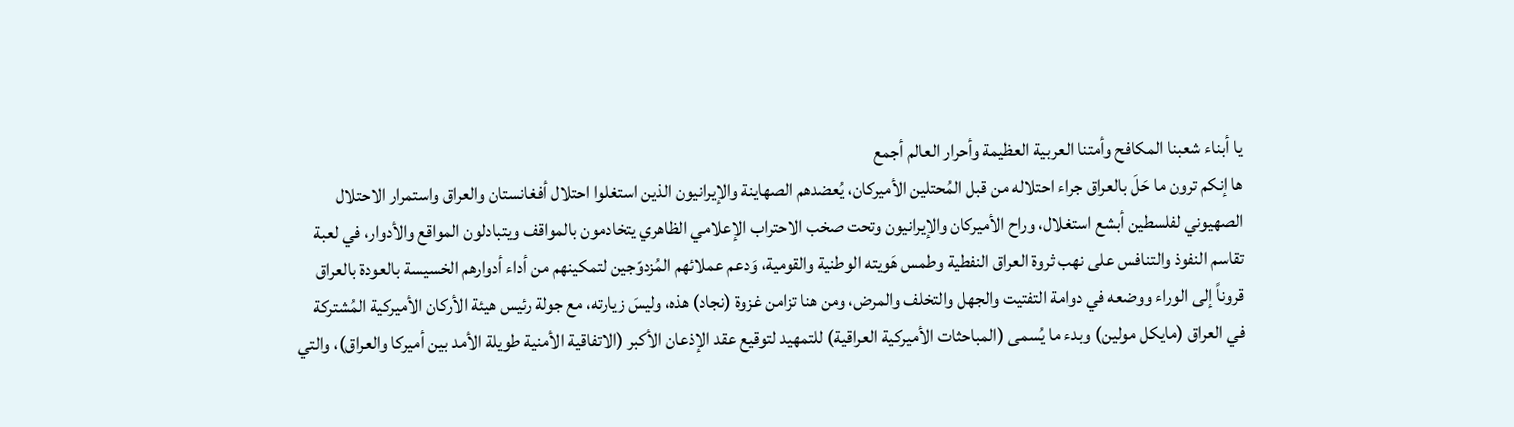يا أبناء شعبنا المكافح وأمتنا العربية العظيمة وأحرار العالم أجمع
ها إنكم ترون ما حَلَ بالعراق جراء احتلاله من قبل المُحتلين الأميركان، يُعضدهم الصهاينة والإيرانيون الذين استغلوا احتلال أفغانستان والعراق واستمرار الاحتلال الصهيوني لفلسطين أبشع استغلال، وراح الأميركان والإيرانيون وتحت صخب الاحتراب الإعلامي الظاهري يتخادمون بالمواقف ويتبادلون المواقع والأدوار، في لعبة تقاسم النفوذ والتنافس على نهب ثروة العراق النفطية وطمس هَويته الوطنية والقومية، وَدعم عملائهم المُزدوّجين لتمكينهم من أداء أدوارهم الخسيسة بالعودة بالعراق قروناً إلى الوراء ووضعه في دوامة التفتيت والجهل والتخلف والمرض، ومن هنا تزامن غزوة (نجاد) هذه، وليسَ زيارته، مع جولة رئيس هيئة الأركان الأميركية المُشتركة في العراق (مايكل مولين) وبدء ما يُسمى (المباحثات الأميركية العراقية) للتمهيد لتوقيع عقد الإذعان الأكبر (الاتفاقية الأمنية طويلة الأمد بين أميركا والعراق)، والتي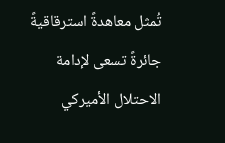تُمثل معاهدةً استرقاقيةً جائرةً تسعى لإدامة الاحتلال الأميركي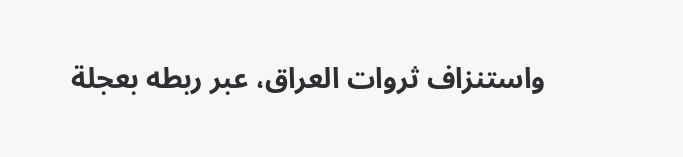واستنزاف ثروات العراق، عبر ربطه بعجلة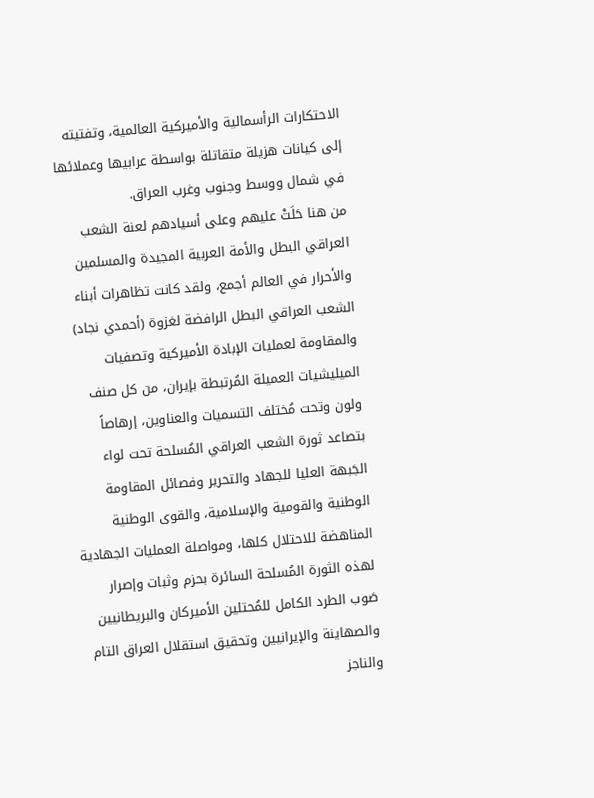الاحتكارات الرأسمالية والأميركية العالمية، وتفتيته إلى كيانات هزيلة متقاتلة بواسطة عرابيها وعملائها في شمال ووسط وجنوب وغرب العراق.
من هنا حَلَتْ عليهم وعلى أسيادهم لعنة الشعب العراقي البطل والأمة العربية المجيدة والمسلمين والأحرار في العالم أجمع، ولقد كانت تظاهرات أبناء الشعب العراقي البطل الرافضة لغزوة (أحمدي نجاد) والمقاومة لعمليات الإبادة الأميركية وتصفيات الميليشيات العميلة المُرتبطة بإيران، من كل صنف ولون وتحت مُختلف التسميات والعناوين، إرهاصاً بتصاعد ثورة الشعب العراقي المُسلحة تحت لواء الجَبهة العليا للجهاد والتحرير وفصائل المقاومة الوطنية والقومية والإسلامية، والقوى الوطنية المناهضة للاحتلال كلها، ومواصلة العمليات الجهادية لهذه الثورة المُسلحة السائرة بحزم وثبات وإصرار صَوب الطرد الكامل للمُحتلين الأميركان والبريطانيين والصهاينة والإيرانيين وتحقيق استقلال العراق التام والناجز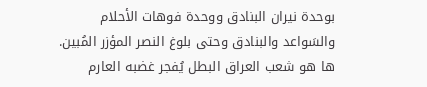بوحدة نيران البنادق ووحدة فوهات الأحلام والسَواعد والبنادق وحتى بلوغ النصر المؤزر المُبين.
ها هو شعب العراق البطل يُفجر غضبه العارم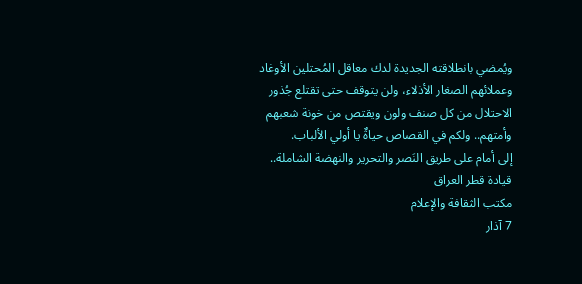ويُمضي بانطلاقته الجديدة لدك معاقل المُحتلين الأوغاد وعملائهم الصغار الأذلاء، ولن يتوقف حتى تقتلع جُذور الاحتلال من كل صنف ولون ويقتص من خونة شعبهم وأمتهم.. ولكم في القصاص حياةٌ يا أولي الألباب.
إلى أمام على طريق النَصر والتحرير والنهضة الشاملة..
قيادة قطر العراق
مكتب الثقافة والإعلام
7 آذار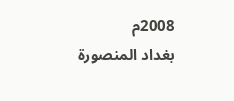2008م
بغداد المنصورة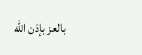بالعز بإذن الله